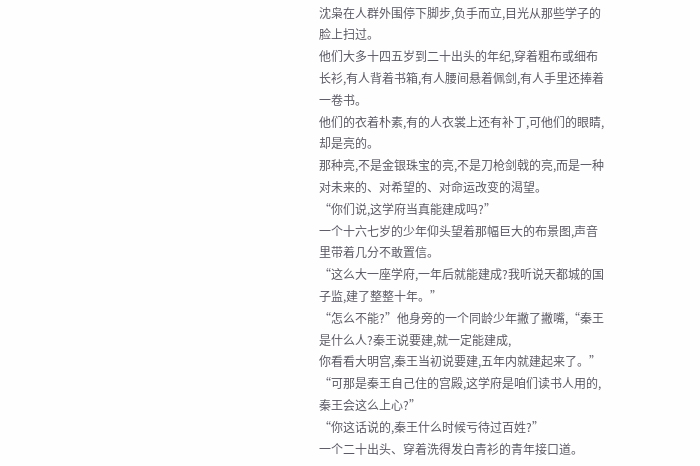沈枭在人群外围停下脚步,负手而立,目光从那些学子的脸上扫过。
他们大多十四五岁到二十出头的年纪,穿着粗布或细布长衫,有人背着书箱,有人腰间悬着佩剑,有人手里还捧着一卷书。
他们的衣着朴素,有的人衣裳上还有补丁,可他们的眼睛,却是亮的。
那种亮,不是金银珠宝的亮,不是刀枪剑戟的亮,而是一种对未来的、对希望的、对命运改变的渴望。
“你们说,这学府当真能建成吗?”
一个十六七岁的少年仰头望着那幅巨大的布景图,声音里带着几分不敢置信。
“这么大一座学府,一年后就能建成?我听说天都城的国子监,建了整整十年。”
“怎么不能?”他身旁的一个同龄少年撇了撇嘴,“秦王是什么人?秦王说要建,就一定能建成,
你看看大明宫,秦王当初说要建,五年内就建起来了。”
“可那是秦王自己住的宫殿,这学府是咱们读书人用的,秦王会这么上心?”
“你这话说的,秦王什么时候亏待过百姓?”
一个二十出头、穿着洗得发白青衫的青年接口道。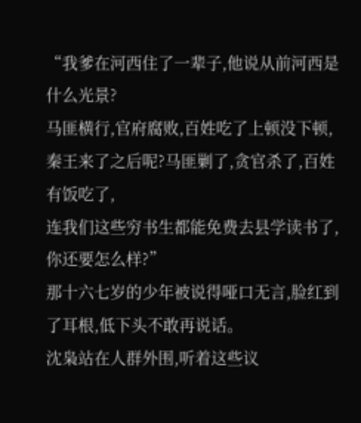“我爹在河西住了一辈子,他说从前河西是什么光景?
马匪横行,官府腐败,百姓吃了上顿没下顿,
秦王来了之后呢?马匪剿了,贪官杀了,百姓有饭吃了,
连我们这些穷书生都能免费去县学读书了,你还要怎么样?”
那十六七岁的少年被说得哑口无言,脸红到了耳根,低下头不敢再说话。
沈枭站在人群外围,听着这些议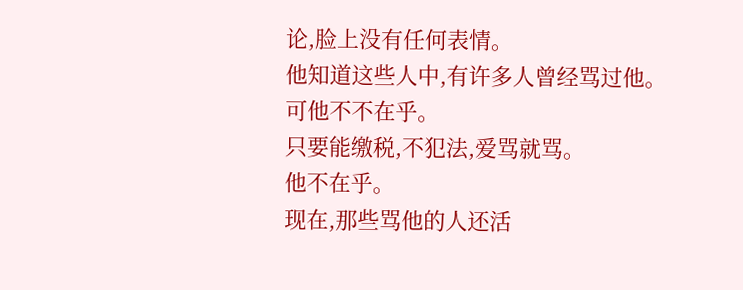论,脸上没有任何表情。
他知道这些人中,有许多人曾经骂过他。
可他不不在乎。
只要能缴税,不犯法,爱骂就骂。
他不在乎。
现在,那些骂他的人还活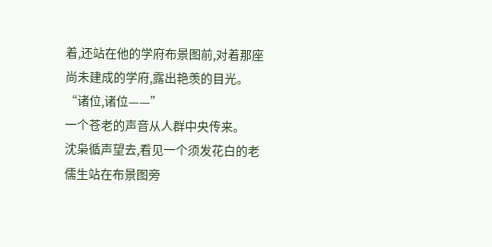着,还站在他的学府布景图前,对着那座尚未建成的学府,露出艳羡的目光。
“诸位,诸位——”
一个苍老的声音从人群中央传来。
沈枭循声望去,看见一个须发花白的老儒生站在布景图旁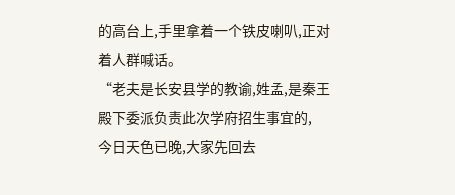的高台上,手里拿着一个铁皮喇叭,正对着人群喊话。
“老夫是长安县学的教谕,姓孟,是秦王殿下委派负责此次学府招生事宜的,
今日天色已晚,大家先回去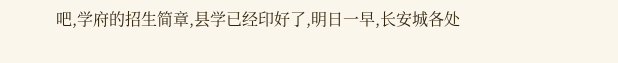吧,学府的招生简章,县学已经印好了,明日一早,长安城各处